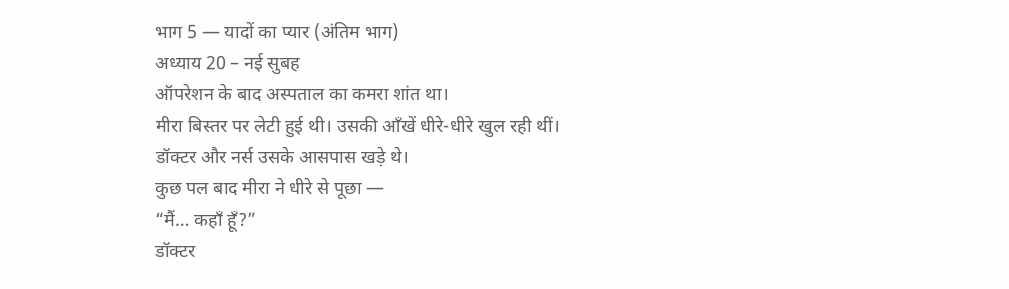भाग 5 — यादों का प्यार (अंतिम भाग)
अध्याय 20 – नई सुबह
ऑपरेशन के बाद अस्पताल का कमरा शांत था।
मीरा बिस्तर पर लेटी हुई थी। उसकी आँखें धीरे-धीरे खुल रही थीं।
डॉक्टर और नर्स उसके आसपास खड़े थे।
कुछ पल बाद मीरा ने धीरे से पूछा —
“मैं… कहाँ हूँ?”
डॉक्टर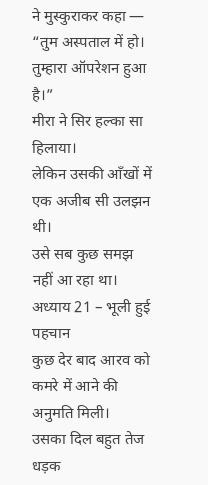ने मुस्कुराकर कहा —
“तुम अस्पताल में हो। तुम्हारा ऑपरेशन हुआ है।”
मीरा ने सिर हल्का सा हिलाया।
लेकिन उसकी आँखों में एक अजीब सी उलझन थी।
उसे सब कुछ समझ नहीं आ रहा था।
अध्याय 21 – भूली हुई पहचान
कुछ देर बाद आरव को कमरे में आने की अनुमति मिली।
उसका दिल बहुत तेज धड़क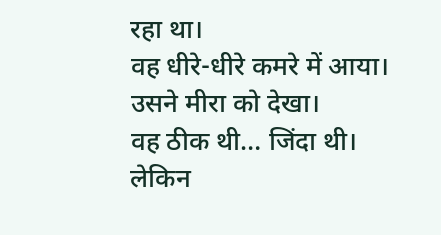रहा था।
वह धीरे-धीरे कमरे में आया।
उसने मीरा को देखा।
वह ठीक थी… जिंदा थी।
लेकिन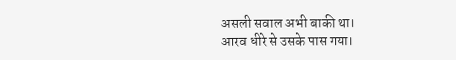असली सवाल अभी बाकी था।
आरव धीरे से उसके पास गया।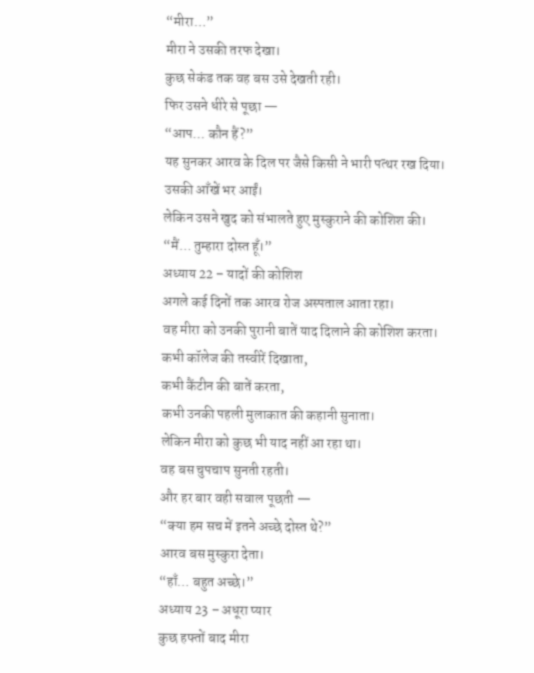“मीरा…”
मीरा ने उसकी तरफ देखा।
कुछ सेकंड तक वह बस उसे देखती रही।
फिर उसने धीरे से पूछा —
“आप… कौन हैं?”
यह सुनकर आरव के दिल पर जैसे किसी ने भारी पत्थर रख दिया।
उसकी आँखें भर आईं।
लेकिन उसने खुद को संभालते हुए मुस्कुराने की कोशिश की।
“मैं… तुम्हारा दोस्त हूँ।”
अध्याय 22 – यादों की कोशिश
अगले कई दिनों तक आरव रोज अस्पताल आता रहा।
वह मीरा को उनकी पुरानी बातें याद दिलाने की कोशिश करता।
कभी कॉलेज की तस्वीरें दिखाता,
कभी कैंटीन की बातें करता,
कभी उनकी पहली मुलाकात की कहानी सुनाता।
लेकिन मीरा को कुछ भी याद नहीं आ रहा था।
वह बस चुपचाप सुनती रहती।
और हर बार वही सवाल पूछती —
“क्या हम सच में इतने अच्छे दोस्त थे?”
आरव बस मुस्कुरा देता।
“हाँ… बहुत अच्छे।”
अध्याय 23 – अधूरा प्यार
कुछ हफ्तों बाद मीरा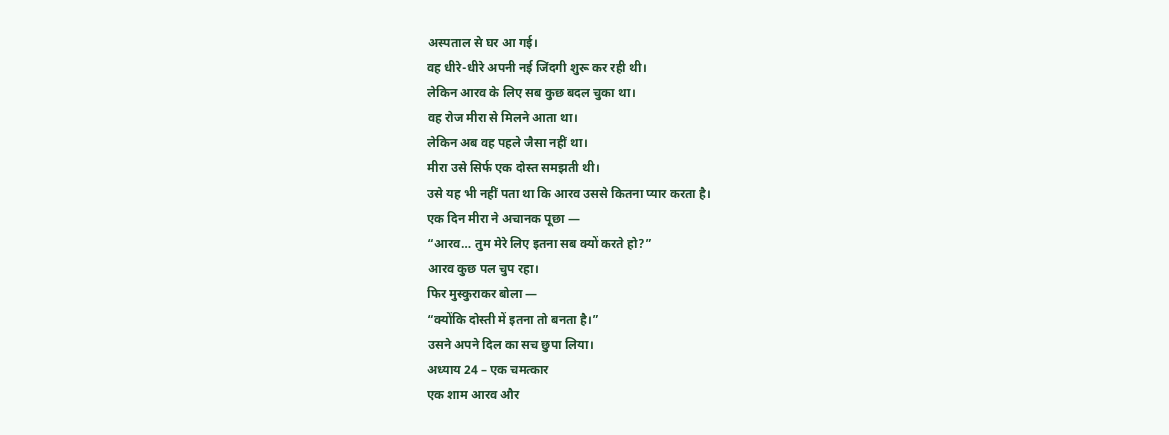अस्पताल से घर आ गई।
वह धीरे-धीरे अपनी नई जिंदगी शुरू कर रही थी।
लेकिन आरव के लिए सब कुछ बदल चुका था।
वह रोज मीरा से मिलने आता था।
लेकिन अब वह पहले जैसा नहीं था।
मीरा उसे सिर्फ एक दोस्त समझती थी।
उसे यह भी नहीं पता था कि आरव उससे कितना प्यार करता है।
एक दिन मीरा ने अचानक पूछा —
“आरव… तुम मेरे लिए इतना सब क्यों करते हो?”
आरव कुछ पल चुप रहा।
फिर मुस्कुराकर बोला —
“क्योंकि दोस्ती में इतना तो बनता है।”
उसने अपने दिल का सच छुपा लिया।
अध्याय 24 – एक चमत्कार
एक शाम आरव और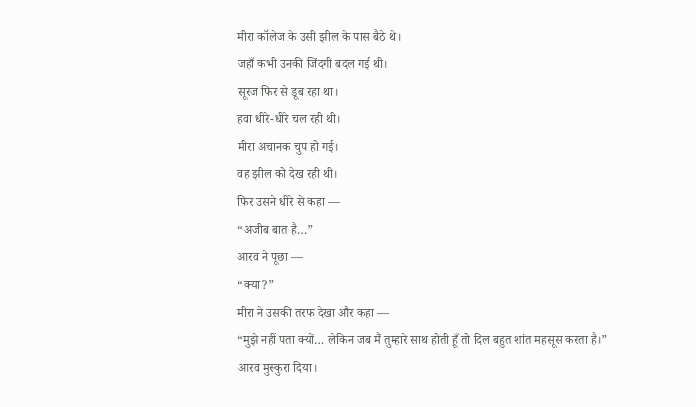मीरा कॉलेज के उसी झील के पास बैठे थे।
जहाँ कभी उनकी जिंदगी बदल गई थी।
सूरज फिर से डूब रहा था।
हवा धीरे-धीरे चल रही थी।
मीरा अचानक चुप हो गई।
वह झील को देख रही थी।
फिर उसने धीरे से कहा —
“अजीब बात है…”
आरव ने पूछा —
“क्या?”
मीरा ने उसकी तरफ देखा और कहा —
“मुझे नहीं पता क्यों… लेकिन जब मैं तुम्हारे साथ होती हूँ तो दिल बहुत शांत महसूस करता है।”
आरव मुस्कुरा दिया।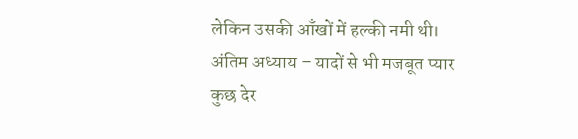लेकिन उसकी आँखों में हल्की नमी थी।
अंतिम अध्याय – यादों से भी मजबूत प्यार
कुछ देर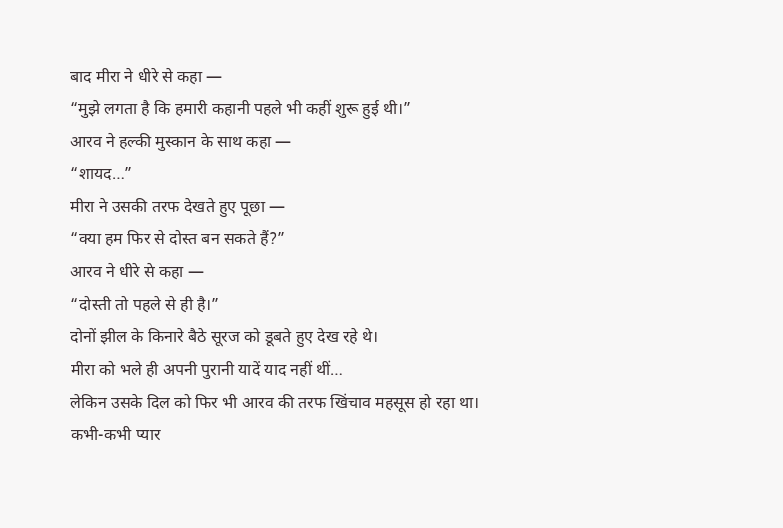बाद मीरा ने धीरे से कहा —
“मुझे लगता है कि हमारी कहानी पहले भी कहीं शुरू हुई थी।”
आरव ने हल्की मुस्कान के साथ कहा —
“शायद…”
मीरा ने उसकी तरफ देखते हुए पूछा —
“क्या हम फिर से दोस्त बन सकते हैं?”
आरव ने धीरे से कहा —
“दोस्ती तो पहले से ही है।”
दोनों झील के किनारे बैठे सूरज को डूबते हुए देख रहे थे।
मीरा को भले ही अपनी पुरानी यादें याद नहीं थीं…
लेकिन उसके दिल को फिर भी आरव की तरफ खिंचाव महसूस हो रहा था।
कभी-कभी प्यार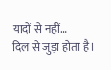यादों से नहीं…
दिल से जुड़ा होता है।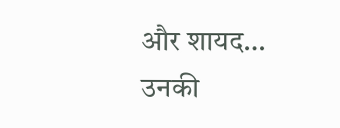और शायद…
उनकी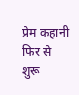प्रेम कहानी फिर से शुरू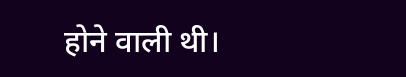होने वाली थी।